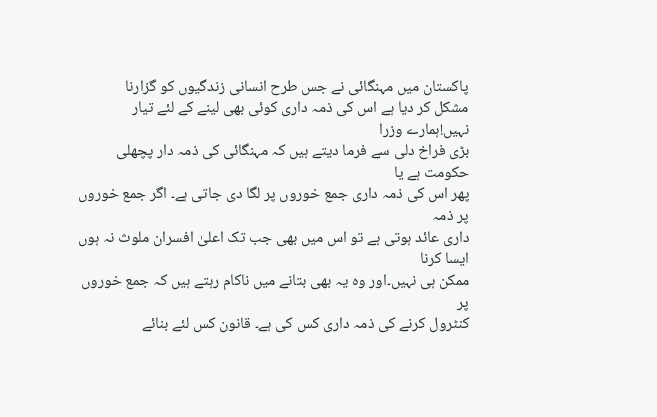پاکستان میں مہنگائی نے جس طرح انسانی زندگیوں کو گزارنا
مشکل کر دیا ہے اس کی ذمہ داری کوئی بھی لینے کے لئے تیار نہیں!ہمارے وزرا
بڑی فراخ دلی سے فرما دیتے ہیں کہ مہنگائی کی ذمہ دار پچھلی حکومت ہے یا
پھر اس کی ذمہ داری جمع خوروں پر لگا دی جاتی ہے۔ اگر جمع خوروں پر ذمہ
داری عائد ہوتی ہے تو اس میں بھی جب تک اعلیٰ افسران ملوث نہ ہوں ایسا کرنا
ممکن ہی نہیں۔اور وہ یہ بھی بتانے میں ناکام رہتے ہیں کہ جمع خوروں پر
کنٹرول کرنے کی ذمہ داری کس کی ہے۔ قانون کس لئے بنائے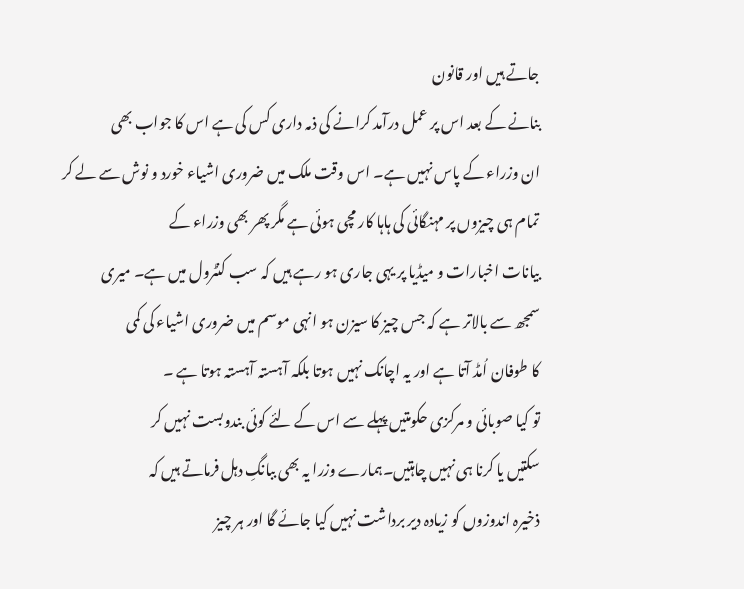جاتے ہیں اور قانون
بنانے کے بعد اس پر عمل درآمد کرانے کی ذمہ داری کس کی ہے اس کا جواب بھی
ان وزراء کے پاس نہیں ہے۔ اس وقت ملک میں ضروری اشیاء خورد و نوش سے لے کر
تمام ہی چیزوں پر مہنگائی کی ہاہا کار مچی ہوئی ہے مگر پھر بھی وزراء کے
بیانات اخبارات و میڈیا پر یہی جاری ہو رہے ہیں کہ سب کنٹرول میں ہے۔ میری
سمجھ سے بالاتر ہے کہ جس چیز کا سیزن ہو انہی موسم میں ضروری اشیاء کی کمی
کا طوفان اُمڈ آتا ہے اور یہ اچانک نہیں ہوتا بلکہ آہستہ آہستہ ہوتا ہے ۔
تو کیا صوبائی و مرکزی حکومتیں پہلے سے اس کے لئے کوئی بندوبست نہیں کر
سکتیں یا کرنا ہی نہیں چاہتیں۔ہمارے وزرا یہ بھی ببانگِ دہل فرماتے ہیں کہ
ذخیرہ اندوزوں کو زیادہ دیر برداشت نہیں کیا جائے گا اور ہر چیز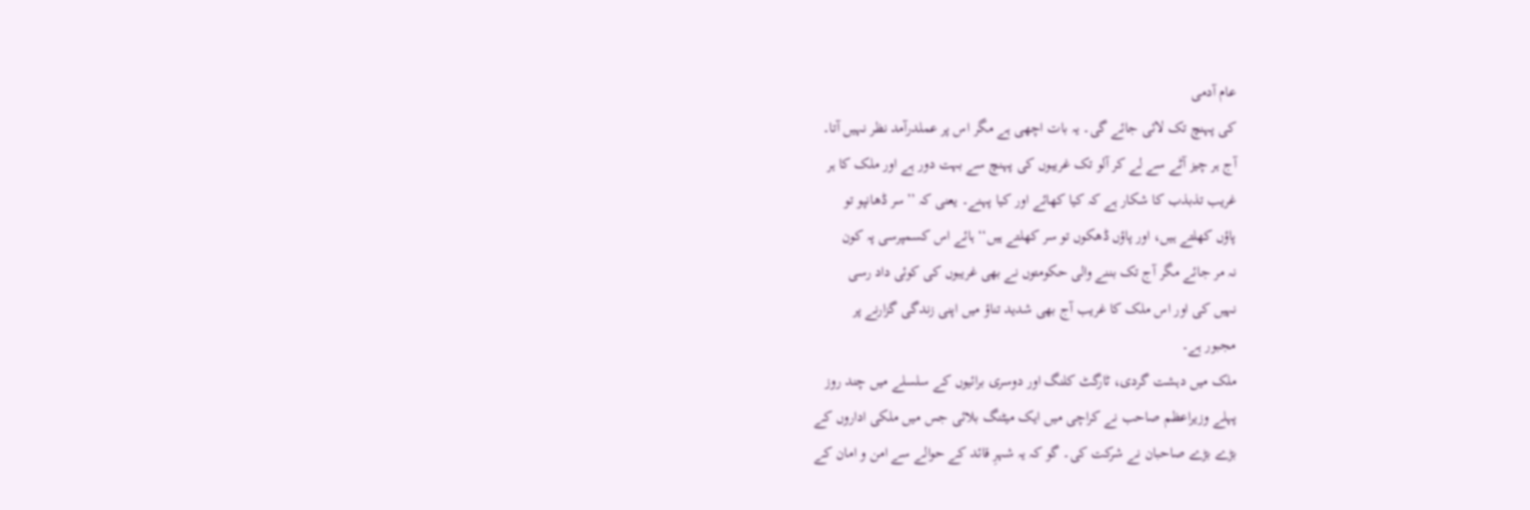عام آدمی
کی پہنچ تک لائی جائے گی۔ یہ بات اچھی ہے مگر اس پر عملدرآمد نظر نہیں آتا۔
آج ہر چیز آٹے سے لے کر آلو تک غریبوں کی پہنچ سے بہت دور ہے اور ملک کا ہر
غریب تذبذب کا شکار ہے کہ کیا کھائے اور کیا پہنے۔ یعنی کہ ’’سر ڈھانپو تو
پاؤں کھلتے ہیں، اور پاؤں ڈھکوں تو سر کھلتے ہیں‘‘ ہائے اس کسمپرسی پہ کون
نہ مر جائے مگر آج تک بننے والی حکومتوں نے بھی غریبوں کی کوئی داد رسی
نہیں کی اور اس ملک کا غریب آج بھی شدید تناؤ میں اپنی زندگی گزارنے پر
مجبور ہے۔
ملک میں دہشت گردی، ٹارگٹ کلنگ اور دوسری برائیوں کے سلسلے میں چند روز
پہلے وزیراعظم صاحب نے کراچی میں ایک میٹنگ بلائی جس میں ملکی اداروں کے
بڑے بڑے صاحبان نے شرکت کی۔ گو کہ یہ شہرِ قائد کے حوالے سے امن و امان کے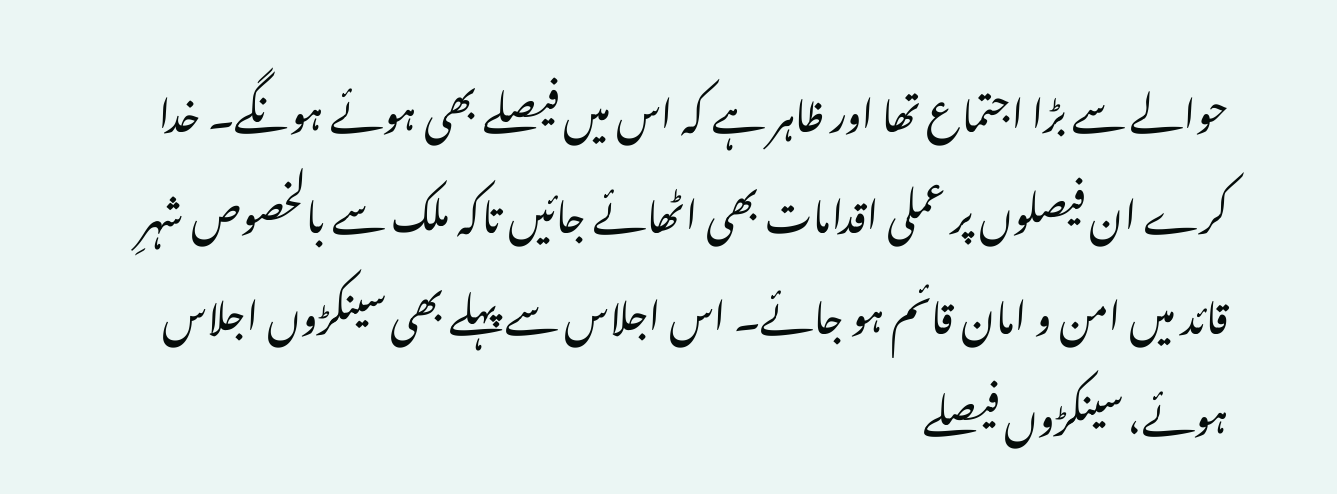حوالے سے بڑا اجتماع تھا اور ظاہر ہے کہ اس میں فیصلے بھی ہوئے ہونگے۔ خدا
کرے ان فیصلوں پر عملی اقدامات بھی اٹھائے جائیں تاکہ ملک سے بالخصوص شہرِ
قائد میں امن و امان قائم ہو جائے۔ اس اجلاس سے پہلے بھی سینکڑوں اجلاس
ہوئے، سینکڑوں فیصلے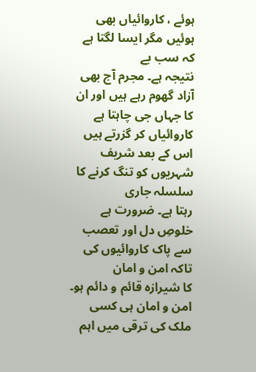ہوئے ، کاروائیاں بھی ہوئیں مگر ایسا لگتا ہے کہ سب بے
نتیجہ ہے۔ مجرم آج بھی آزاد گھوم رہے ہیں اور ان کا جہاں جی چاہتا ہے
کاروائیاں کر گزرتے ہیں اس کے بعد شریف شہریوں کو تنگ کرنے کا سلسلہ جاری
رہتا ہے۔ ضرورت ہے خلوصِ دل اور تعصب سے پاک کاروائیوں کی تاکہ امن و امان
کا شیرازہ قائم و دائم ہو۔ امن و امان ہی کسی ملک کی ترقی میں اہم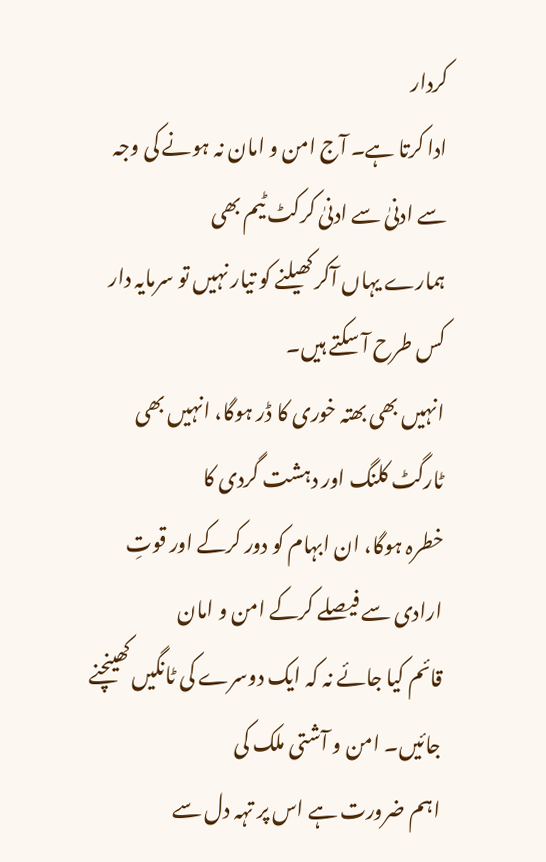کردار
ادا کرتا ہے۔ آج امن و امان نہ ہونے کی وجہ سے ادنیٰ سے ادنیٰ کرکٹ ٹیم بھی
ہمارے یہاں آکر کھیلنے کو تیار نہیں تو سرمایہ دار کس طرح آ سکتے ہیں۔
انہیں بھی بھتہ خوری کا ڈر ہوگا، انہیں بھی ٹارگٹ کلنگ اور دہشت گردی کا
خطرہ ہوگا، ان ابہام کو دور کرکے اور قوتِ ارادی سے فیصلے کرکے امن و امان
قائم کیا جائے نہ کہ ایک دوسرے کی ٹانگیں کھینچنے جائیں۔ امن و آشتی ملک کی
اہم ضرورت ہے اس پر تہہ دل سے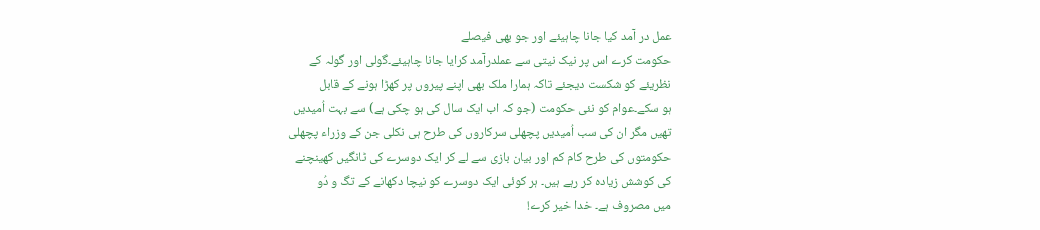عمل در آمد کیا جانا چاہیئے اور جو بھی فیصلے
حکومت کرے اس پر نیک نیتی سے عملدرآمد کرایا جانا چاہیئے۔گولی اور گولہ کے
نظریئے کو شکست دیجئے تاکہ ہمارا ملک بھی اپنے پیروں پر کھڑا ہونے کے قابل
ہو سکے۔عوام کو نئی حکومت (جو کہ اب ایک سال کی ہو چکی ہے) سے بہت اُمیدیں
تھیں مگر ان کی سب اُمیدیں پچھلی سرکاروں کی طرح ہی نکلی جن کے وزراء پچھلی
حکومتوں کی طرح کام کم اور بیان بازی سے لے کر ایک دوسرے کی ٹانگیں کھینچنے
کی کوشش زیادہ کر رہے ہیں۔ ہر کوئی ایک دوسرے کو نیچا دکھانے کے تگ و دُو
میں مصروف ہے۔ خدا خیر کرے!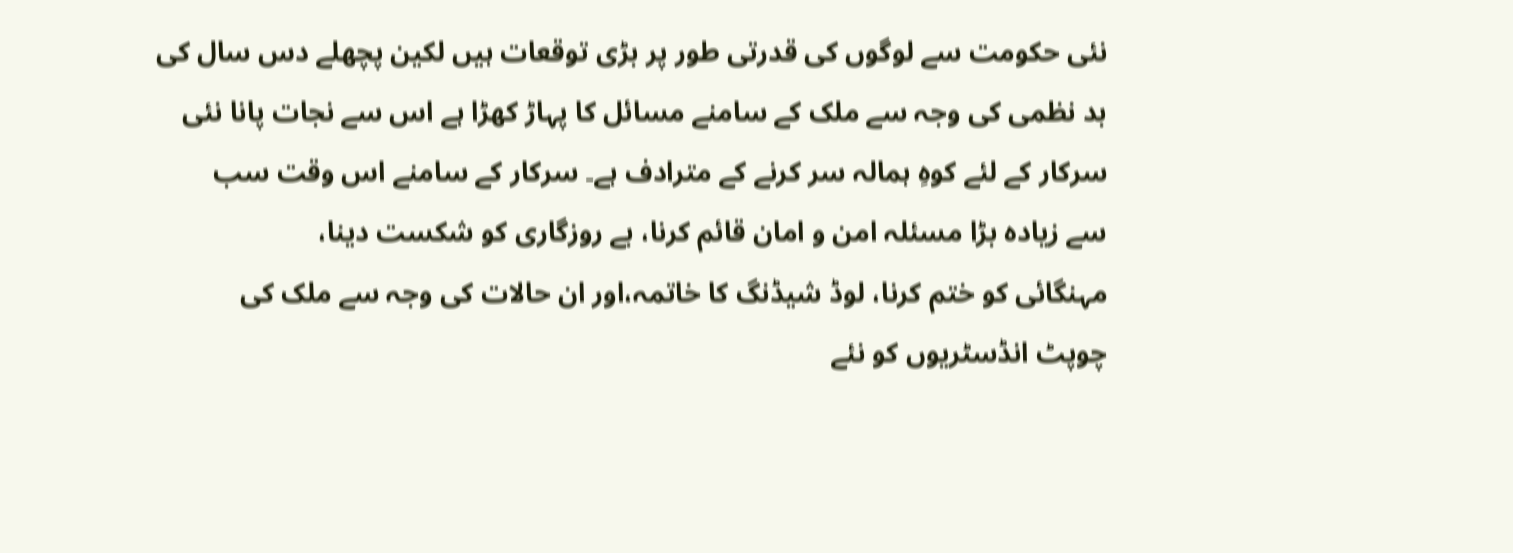نئی حکومت سے لوگوں کی قدرتی طور پر بڑی توقعات ہیں لکین پچھلے دس سال کی
بد نظمی کی وجہ سے ملک کے سامنے مسائل کا پہاڑ کھڑا ہے اس سے نجات پانا نئی
سرکار کے لئے کوہِ ہمالہ سر کرنے کے مترادف ہے۔ سرکار کے سامنے اس وقت سب
سے زیادہ بڑا مسئلہ امن و امان قائم کرنا، بے روزگاری کو شکست دینا،
مہنگائی کو ختم کرنا، لوڈ شیڈنگ کا خاتمہ،اور ان حالات کی وجہ سے ملک کی
چوپٹ انڈسٹریوں کو نئے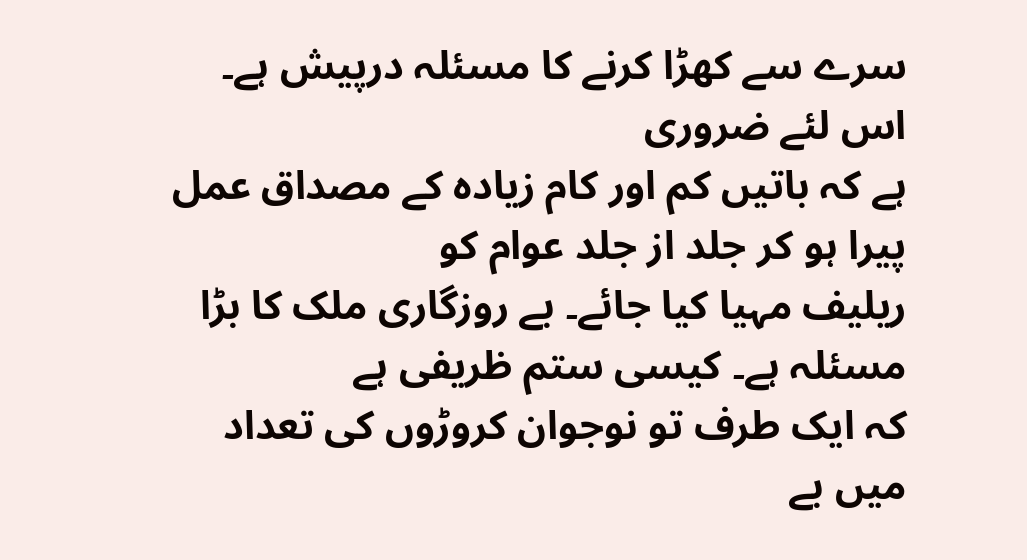سرے سے کھڑا کرنے کا مسئلہ درپیش ہے۔ اس لئے ضروری
ہے کہ باتیں کم اور کام زیادہ کے مصداق عمل پیرا ہو کر جلد از جلد عوام کو
ریلیف مہیا کیا جائے۔ بے روزگاری ملک کا بڑا مسئلہ ہے۔ کیسی ستم ظریفی ہے
کہ ایک طرف تو نوجوان کروڑوں کی تعداد میں بے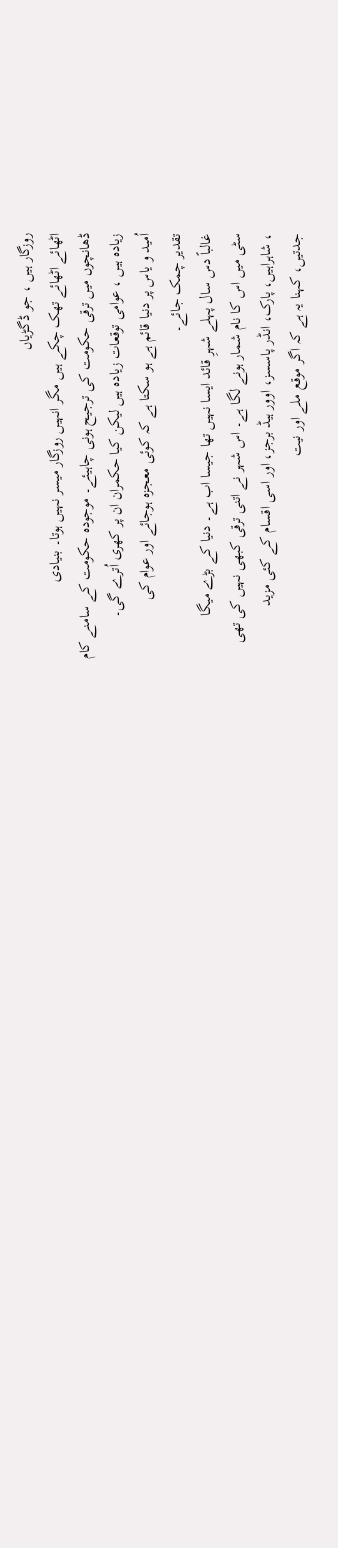روزگار ہیں ، جو ڈگڑیاں
اٹھائے اٹھائے تھک چکے ہیں مگر انہیں روزگار میسر نہیں ہوتا۔ بنیادی
ڈھانچوں میں ترقی حکومت کی ترجیح ہونی چاہیئے۔ موجودہ حکومت کے سامنے کام
زیادہ ہیں ، عوامی توقعات زیادہ ہیں لیکن کیا حکمران ان پر کھری اُترے گی۔
اُمید و یاس پر دنیا قائم ہے ہو سکتا ہے کہ کوئی معجزہ ہوجائے اور عوام کی
تقدیر چمک جائے۔
غالباً دس سال پہلے شہرِ قائد ایسا نہیں تھا جیسا اب ہے۔ دنیا کے بڑے میگا
سٹی میں اس کا نام شمار ہونے لگا ہے۔ اس شہر نے اتنی ترقی کبھی نہیں کی تھی
، شاہراہیں، پارک، انڈر پاسسز، اوور ہیڈ برجز، اور اسی اقسام کے کئی مزید
جدتیں، کہنا یہ ہے کہ اگر موقع ملے اور نیت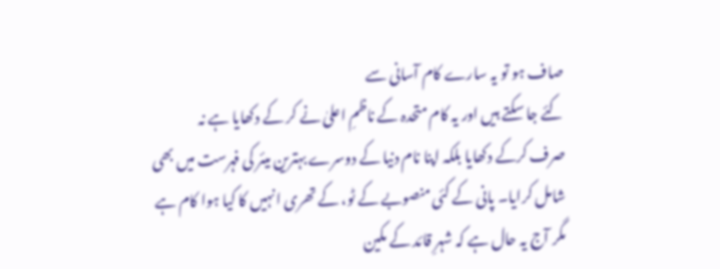صاف ہو تو یہ سارے کام آسانی سے
کئے جا سکتے ہیں اور یہ کام متحدہ کے ناظمِ اعلیٰ نے کر کے دکھایا ہے نہ
صرف کرکے دکھایا بلکہ اپنا نام دنیا کے دوسرے بہترین میئر کی فہرست میں بھی
شامل کرایا۔ پانی کے کئی منصوبے کے ٹو، کے تھری انہیں کا کیا ہوا کام ہے
مگر آج یہ حال ہے کہ شہرِ قائد کے مکین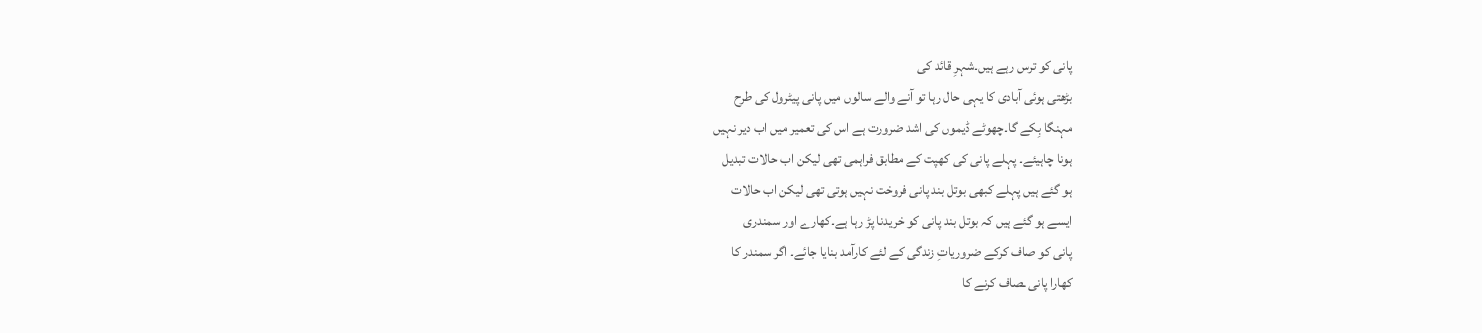پانی کو ترس رہے ہیں۔شہرِ قائد کی
بڑھتی ہوئی آبادی کا یہی حال رہا تو آنے والے سالوں میں پانی پیٹرول کی طرح
مہنگا بِکے گا۔چھوٹے ڈیموں کی اشد ضرورت ہے اس کی تعمیر میں اب دیر نہیں
ہونا چاہیئے۔ پہلے پانی کی کھپت کے مطابق فراہمی تھی لیکن اب حالات تبدیل
ہو گئے ہیں پہلے کبھی بوتل بند پانی فروخت نہیں ہوتی تھی لیکن اب حالات
ایسے ہو گئے ہیں کہ بوتل بند پانی کو خریدنا پڑ رہا ہے۔کھارے اور سمندری
پانی کو صاف کرکے ضروریاتِ زندگی کے لئے کارآمد بنایا جائے۔ اگر سمندر کا
کھارا پانی ـصاف کرنے کا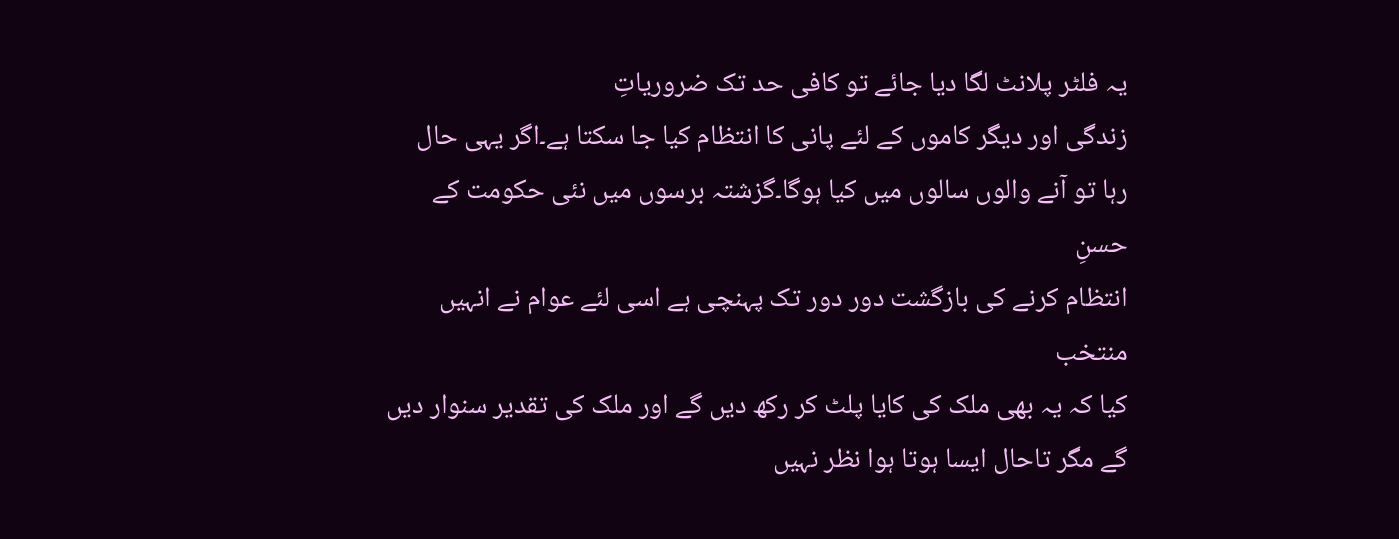یہ فلٹر پلانٹ لگا دیا جائے تو کافی حد تک ضروریاتِ
زندگی اور دیگر کاموں کے لئے پانی کا انتظام کیا جا سکتا ہے۔اگر یہی حال
رہا تو آنے والوں سالوں میں کیا ہوگا۔گزشتہ برسوں میں نئی حکومت کے حسنِ
انتظام کرنے کی بازگشت دور دور تک پہنچی ہے اسی لئے عوام نے انہیں منتخب
کیا کہ یہ بھی ملک کی کایا پلٹ کر رکھ دیں گے اور ملک کی تقدیر سنوار دیں
گے مگر تاحال ایسا ہوتا ہوا نظر نہیں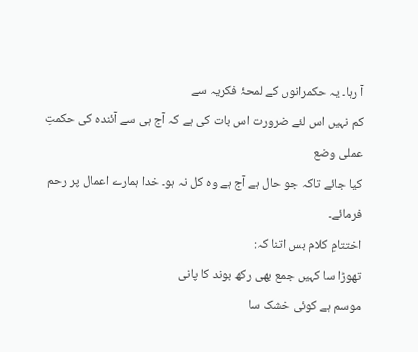آ رہا۔ یہ حکمرانوں کے لمحۂ فکریہ سے
کم نہیں اس لئے ضرورت اس بات کی ہے کہ آج ہی سے آئندہ کی حکمتِ عملی وضع
کیا جائے تاکہ جو حال ہے آج ہے وہ کل نہ ہو۔ خدا ہمارے اعمال پر رحم فرمائے۔
اختتامِ کلام بس اتنا کہ:
تھوڑا سا کہیں جمع بھی رکھ بوند کا پانی
موسم ہے کوئی خشک سا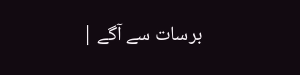برسات سے آگے |